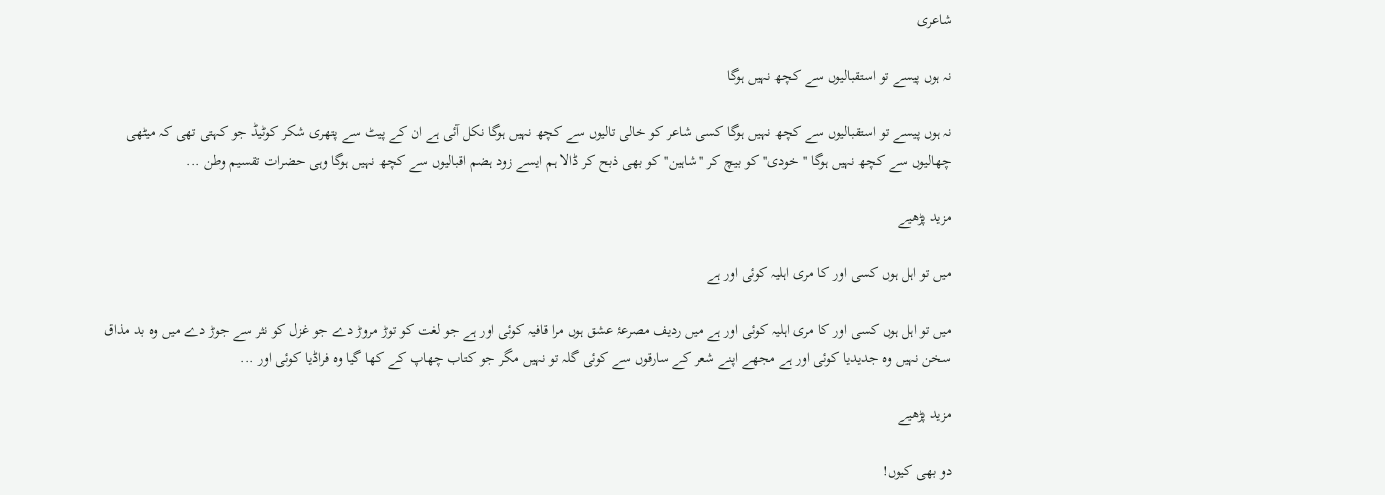شاعری

نہ ہوں پیسے تو استقبالیوں سے کچھ نہیں ہوگا

نہ ہوں پیسے تو استقبالیوں سے کچھ نہیں ہوگا کسی شاعر کو خالی تالیوں سے کچھ نہیں ہوگا نکل آئی ہے ان کے پیٹ سے پتھری شکر کوٹیڈ جو کہتی تھی کہ میٹھی چھالیوں سے کچھ نہیں ہوگا ''خودی'' کو بیچ کر ''شاہین'' کو بھی ذبح کر ڈالا ہم ایسے زود ہضم اقبالیوں سے کچھ نہیں ہوگا وہی حضرات تقسیم وطن ...

مزید پڑھیے

میں تو اہل ہوں کسی اور کا مری اہلیہ کوئی اور ہے

میں تو اہل ہوں کسی اور کا مری اہلیہ کوئی اور ہے میں ردیف مصرعۂ عشق ہوں مرا قافیہ کوئی اور ہے جو لغت کو توڑ مروڑ دے جو غزل کو نثر سے جوڑ دے میں وہ بد مذاق سخن نہیں وہ جدیدیا کوئی اور ہے مجھے اپنے شعر کے سارقوں سے کوئی گلہ تو نہیں مگر جو کتاب چھاپ کے کھا گیا وہ فراڈیا کوئی اور ...

مزید پڑھیے

دو بھی کیوں!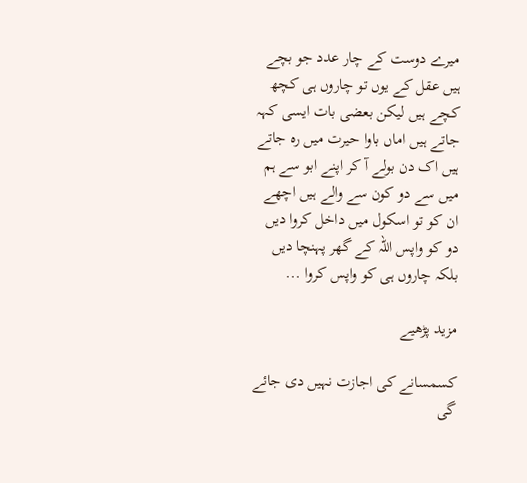میرے دوست کے چار عدد جو بچے ہیں عقل کے یوں تو چاروں ہی کچھ کچے ہیں لیکن بعضی بات ایسی کہہ جاتے ہیں اماں باوا حیرت میں رہ جاتے ہیں اک دن بولے آ کر اپنے ابو سے ہم میں سے دو کون سے والے ہیں اچھے ان کو تو اسکول میں داخل کروا دیں دو کو واپس اللہ کے گھر پہنچا دیں بلکہ چاروں ہی کو واپس کروا ...

مزید پڑھیے

کسمسانے کی اجازت نہیں دی جائے گی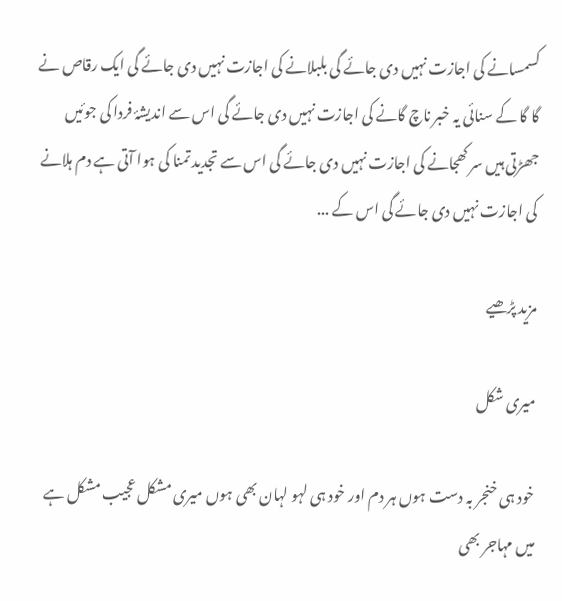کسمسانے کی اجازت نہیں دی جائے گی بلبلانے کی اجازت نہیں دی جائے گی ایک رقاص نے گا گا کے سنائی یہ خبر ناچ گانے کی اجازت نہیں دی جائے گی اس سے اندیشۂ فردا کی جوئیں جھڑتی ہیں سر کھجانے کی اجازت نہیں دی جائے گی اس سے تجدید تمنا کی ہوا آتی ہے دم ہلانے کی اجازت نہیں دی جائے گی اس کے ...

مزید پڑھیے

میری شکل

خود ہی خنجر بہ دست ہوں ہر دم اور خود ہی لہو لہان بھی ہوں میری مشکل عجیب مشکل ہے میں مہاجر بھی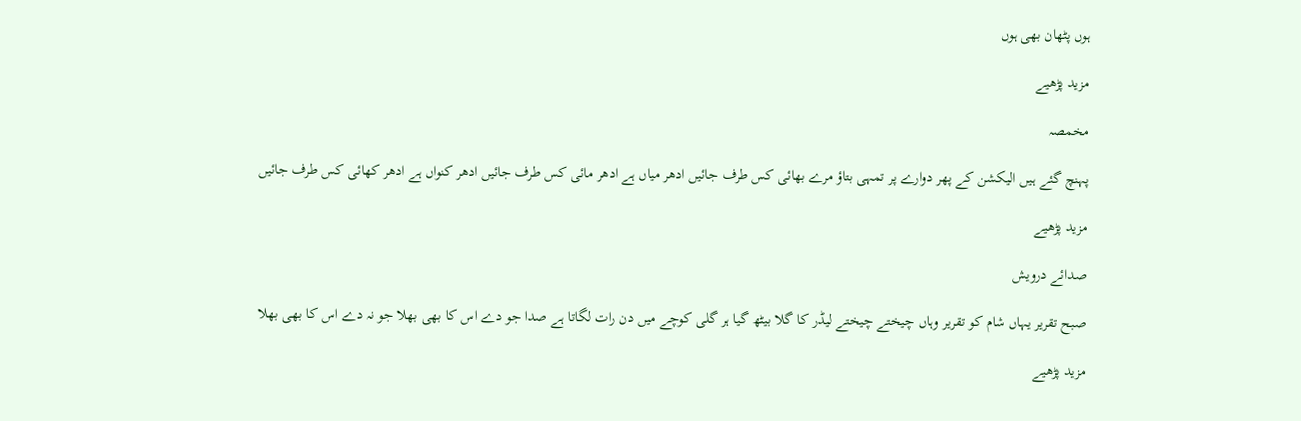ہوں پٹھان بھی ہوں

مزید پڑھیے

مخمصہ

پہنچ گئے ہیں الیکشن کے پھر دوارے پر تمہی بتاؤ مرے بھائی کس طرف جائیں ادھر میاں ہے ادھر مائی کس طرف جائیں ادھر کنواں ہے ادھر کھائی کس طرف جائیں

مزید پڑھیے

صدائے درویش

صبح تقریر یہاں شام کو تقریر وہاں چیختے چیختے لیڈر کا گلا بیٹھ گیا ہر گلی کوچے میں دن رات لگاتا ہے صدا جو دے اس کا بھی بھلا جو نہ دے اس کا بھی بھلا

مزید پڑھیے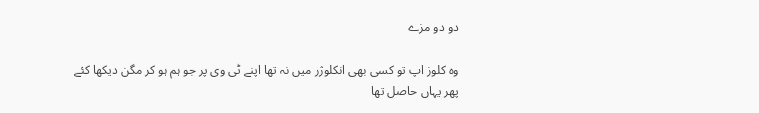دو دو مزے

وہ کلوز اپ تو کسی بھی انکلوژر میں نہ تھا اپنے ٹی وی پر جو ہم ہو کر مگن دیکھا کئے پھر یہاں حاصل تھا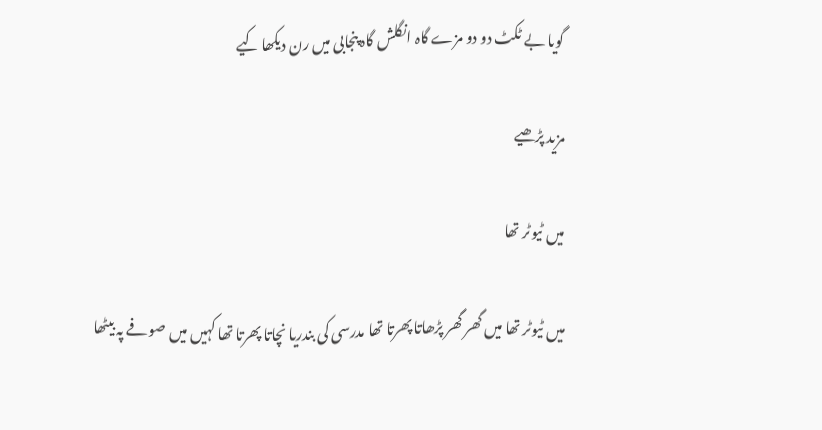گویا بے ٹکٹ دو دو مزے گاہ انگلش گاہ پنجابی میں رن دیکھا کیے

مزید پڑھیے

میں ٹیوٹر تھا

میں ٹیوٹر تھا میں گھر گھر پڑھاتا پھرتا تھا مدرسی کی بندریا نچاتا پھرتا تھا کہیں میں صوفے پہ بیٹھا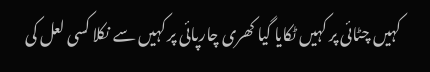کہیں چٹائی پر کہیں ٹکایا گیا کھری چارپائی پر کہیں سے نکلا کسی لعل کی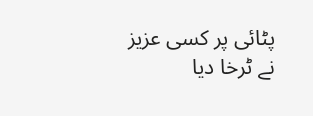پٹائی پر کسی عزیز نے ٹرخا دیا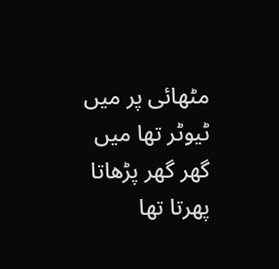مٹھائی پر میں ٹیوٹر تھا میں گھر گھر پڑھاتا پھرتا تھا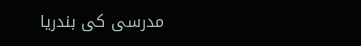مدرسی کی بندریا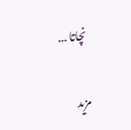نچاتا ...

مزید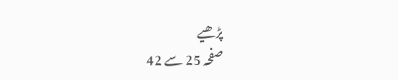پڑھیے
صفحہ 25 سے 42